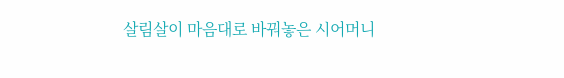살림살이 마음대로 바꿔놓은 시어머니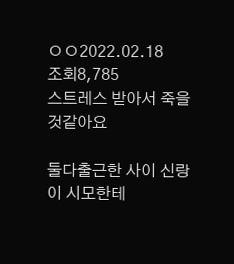ㅇㅇ2022.02.18
조회8,785
스트레스 받아서 죽을것같아요

둘다출근한 사이 신랑이 시모한테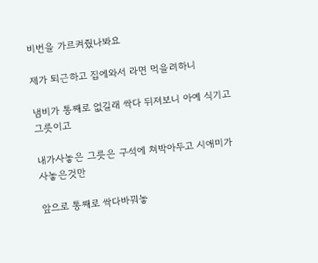비번을 가르켜줬나봐요

제가 퇴근하고 집에와서 라면 먹을려하니

냄비가 통째로 없길래 싹다 뒤져보니 아예 식기고 그릇이고

내가사놓은 그릇은 구석에 쳐박아두고 시애미가 사놓은것만

앞으로 통째로 싹다바꿔놓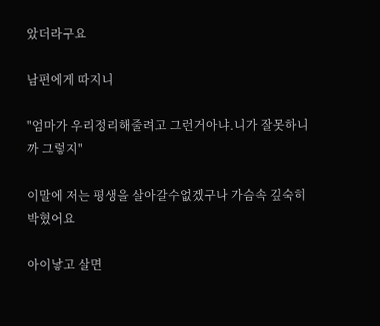았더라구요

남편에게 따지니

"엄마가 우리정리해줄려고 그런거아냐.니가 잘못하니까 그렇지"

이말에 저는 평생을 살아갈수없겠구나 가슴속 깊숙히 박혔어요

아이낳고 살면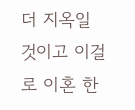더 지옥일것이고 이걸로 이혼 한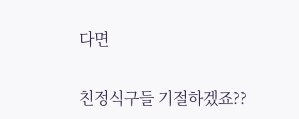다면

친정식구들 기절하겠죠??